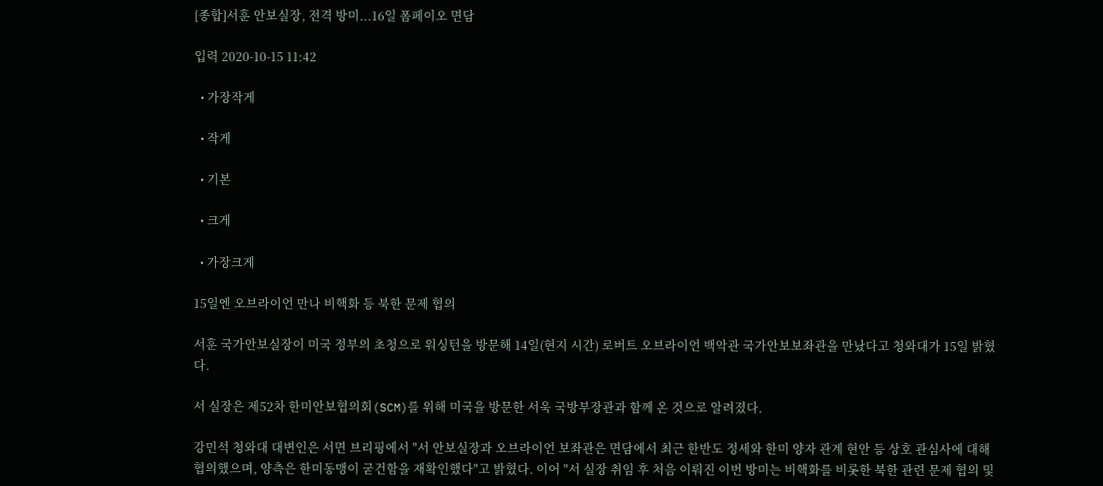[종합]서훈 안보실장, 전격 방미...16일 폼페이오 면담

입력 2020-10-15 11:42

  • 가장작게

  • 작게

  • 기본

  • 크게

  • 가장크게

15일엔 오브라이언 만나 비핵화 등 북한 문제 협의

서훈 국가안보실장이 미국 정부의 초청으로 워싱턴을 방문해 14일(현지 시간) 로버트 오브라이언 백악관 국가안보보좌관을 만났다고 청와대가 15일 밝혔다.

서 실장은 제52차 한미안보협의회(SCM)를 위해 미국을 방문한 서욱 국방부장관과 함께 온 것으로 알려졌다.

강민석 청와대 대변인은 서면 브리핑에서 "서 안보실장과 오브라이언 보좌관은 면담에서 최근 한반도 정세와 한미 양자 관계 현안 등 상호 관심사에 대해 협의했으며, 양측은 한미동맹이 굳건함을 재확인했다"고 밝혔다. 이어 "서 실장 취임 후 처음 이뤄진 이번 방미는 비핵화를 비롯한 북한 관련 문제 협의 및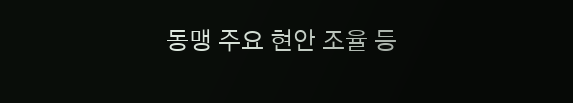동맹 주요 현안 조율 등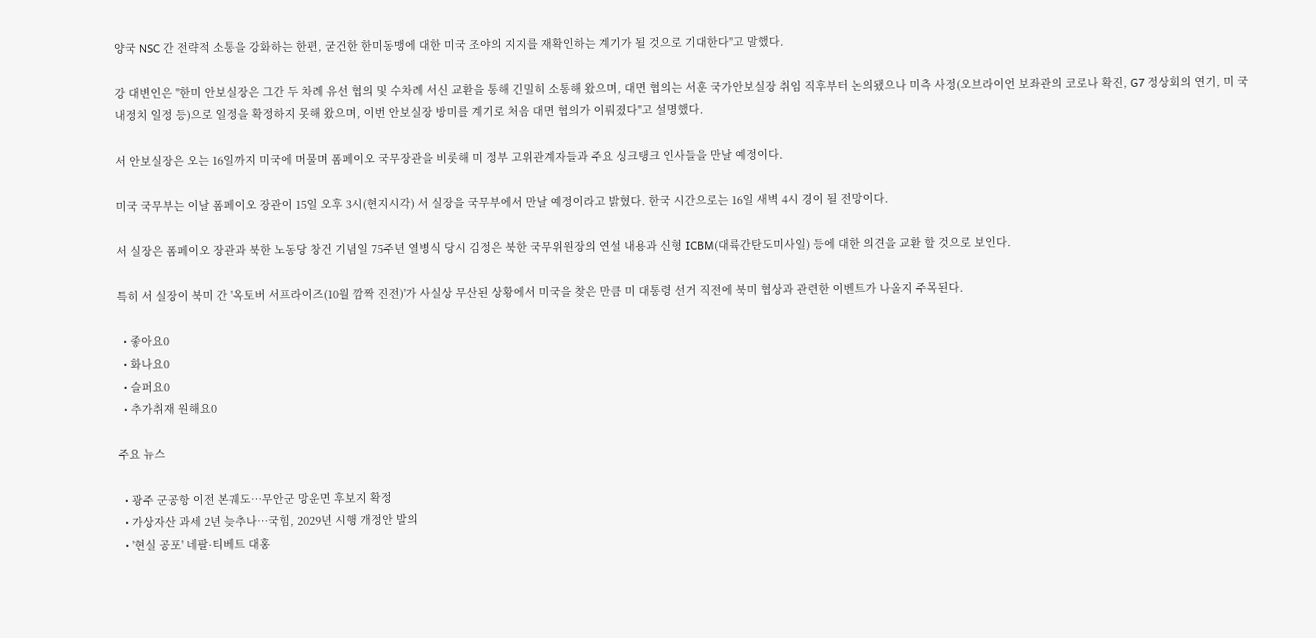양국 NSC 간 전략적 소통을 강화하는 한편, 굳건한 한미동맹에 대한 미국 조야의 지지를 재확인하는 계기가 될 것으로 기대한다"고 말했다.

강 대변인은 "한미 안보실장은 그간 두 차례 유선 협의 및 수차례 서신 교환을 통해 긴밀히 소통해 왔으며, 대면 협의는 서훈 국가안보실장 취임 직후부터 논의됐으나 미측 사정(오브라이언 보좌관의 코로나 확진, G7 정상회의 연기, 미 국내정치 일정 등)으로 일정을 확정하지 못해 왔으며, 이번 안보실장 방미를 계기로 처음 대면 협의가 이뤄졌다"고 설명했다.

서 안보실장은 오는 16일까지 미국에 머물며 폼페이오 국무장관을 비롯해 미 정부 고위관계자들과 주요 싱크탱크 인사들을 만날 예정이다.

미국 국무부는 이날 폼페이오 장관이 15일 오후 3시(현지시각) 서 실장을 국무부에서 만날 예정이라고 밝혔다. 한국 시간으로는 16일 새벽 4시 경이 될 전망이다.

서 실장은 폼페이오 장관과 북한 노동당 창건 기념일 75주년 열병식 당시 김정은 북한 국무위원장의 연설 내용과 신형 ICBM(대륙간탄도미사일) 등에 대한 의견을 교환 할 것으로 보인다.

특히 서 실장이 북미 간 '옥토버 서프라이즈(10월 깜짝 진전)'가 사실상 무산된 상황에서 미국을 찾은 만큼 미 대통령 선거 직전에 북미 협상과 관련한 이벤트가 나올지 주목된다.

  • 좋아요0
  • 화나요0
  • 슬퍼요0
  • 추가취재 원해요0

주요 뉴스

  • 광주 군공항 이전 본궤도…무안군 망운면 후보지 확정
  • 가상자산 과세 2년 늦추나⋯국힘, 2029년 시행 개정안 발의
  • '현실 공포' 네팔·티베트 대홍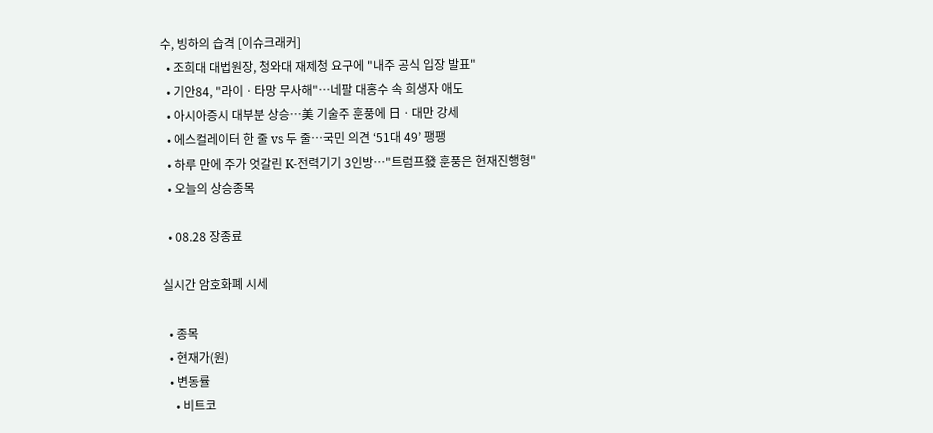수, 빙하의 습격 [이슈크래커]
  • 조희대 대법원장, 청와대 재제청 요구에 "내주 공식 입장 발표"
  • 기안84, "라이ㆍ타망 무사해"⋯네팔 대홍수 속 희생자 애도
  • 아시아증시 대부분 상승⋯美 기술주 훈풍에 日ㆍ대만 강세
  • 에스컬레이터 한 줄 vs 두 줄⋯국민 의견 ‘51대 49’ 팽팽
  • 하루 만에 주가 엇갈린 K-전력기기 3인방…"트럼프發 훈풍은 현재진행형"
  • 오늘의 상승종목

  • 08.28 장종료

실시간 암호화폐 시세

  • 종목
  • 현재가(원)
  • 변동률
    • 비트코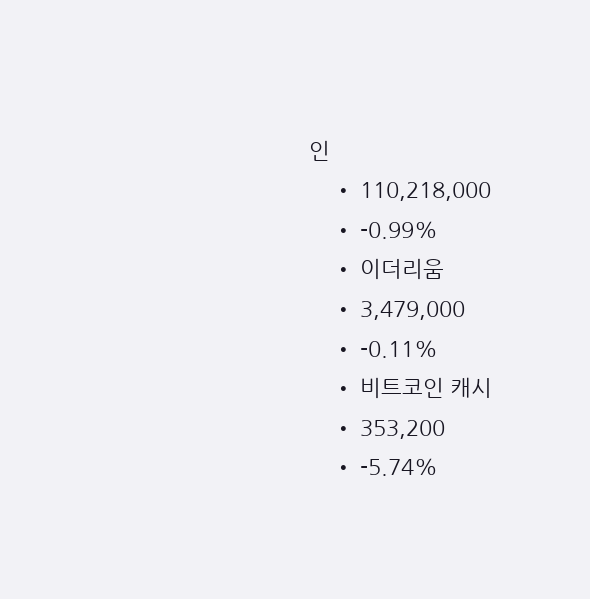인
    • 110,218,000
    • -0.99%
    • 이더리움
    • 3,479,000
    • -0.11%
    • 비트코인 캐시
    • 353,200
    • -5.74%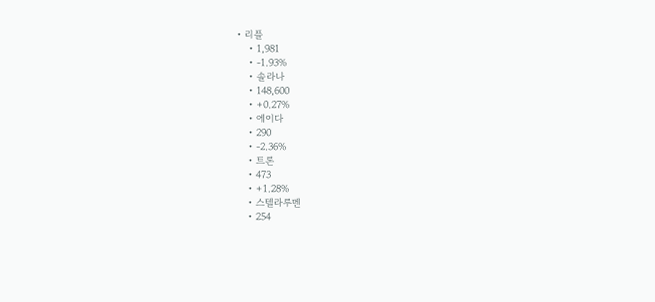• 리플
    • 1,981
    • -1.93%
    • 솔라나
    • 148,600
    • +0.27%
    • 에이다
    • 290
    • -2.36%
    • 트론
    • 473
    • +1.28%
    • 스텔라루멘
    • 254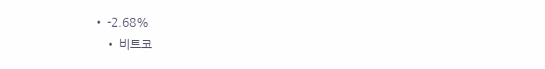• -2.68%
    • 비트코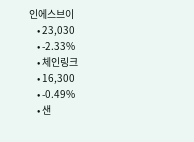인에스브이
    • 23,030
    • -2.33%
    • 체인링크
    • 16,300
    • -0.49%
    • 샌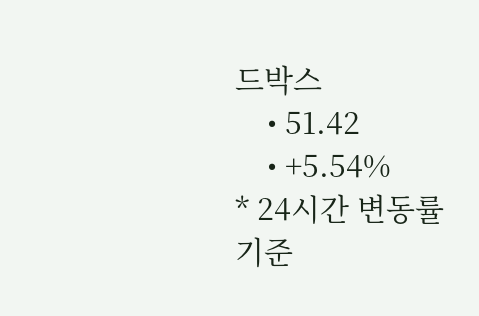드박스
    • 51.42
    • +5.54%
* 24시간 변동률 기준